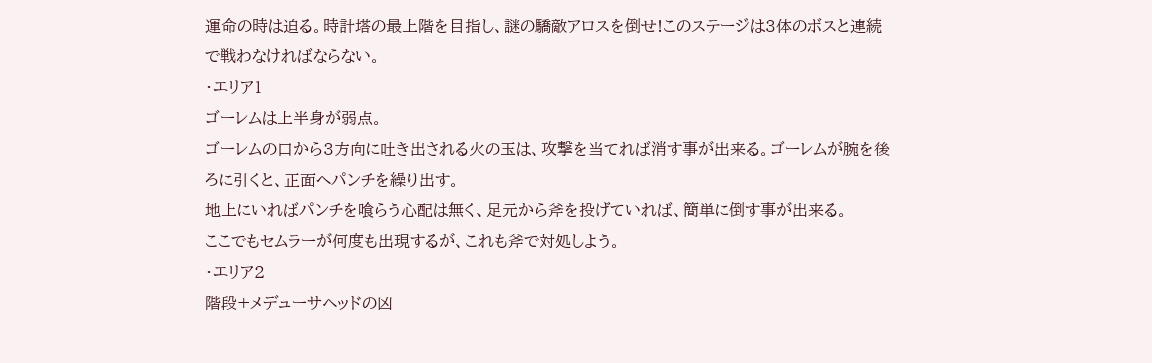運命の時は迫る。時計塔の最上階を目指し、謎の驕敵アロスを倒せ!このステージは3体のボスと連続で戦わなければならない。
・エリア1
ゴーレムは上半身が弱点。
ゴーレムの口から3方向に吐き出される火の玉は、攻撃を当てれば消す事が出来る。ゴーレムが腕を後ろに引くと、正面へパンチを繰り出す。
地上にいればパンチを喰らう心配は無く、足元から斧を投げていれば、簡単に倒す事が出来る。
ここでもセムラーが何度も出現するが、これも斧で対処しよう。
・エリア2
階段+メデューサヘッドの凶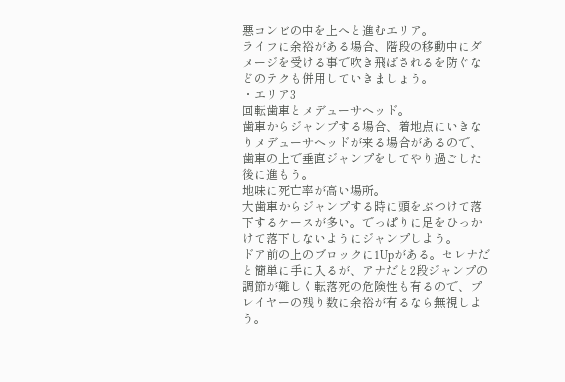悪コンビの中を上へと進むエリア。
ライフに余裕がある場合、階段の移動中にダメージを受ける事で吹き飛ばされるを防ぐなどのテクも併用していきましょう。
・エリア3
回転歯車とメデューサヘッド。
歯車からジャンプする場合、着地点にいきなりメデューサヘッドが来る場合があるので、歯車の上で垂直ジャンプをしてやり過ごした後に進もう。
地味に死亡率が高い場所。
大歯車からジャンプする時に頭をぶつけて落下するケースが多い。でっぱりに足をひっかけて落下しないようにジャンプしよう。
ドア前の上のブロックに1Upがある。セレナだと簡単に手に入るが、アナだと2段ジャンプの調節が難しく転落死の危険性も有るので、プレイヤーの残り数に余裕が有るなら無視しよう。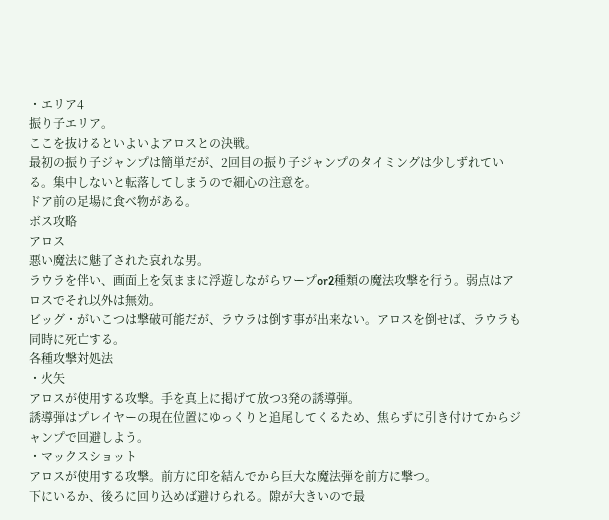・エリア4
振り子エリア。
ここを抜けるといよいよアロスとの決戦。
最初の振り子ジャンプは簡単だが、2回目の振り子ジャンプのタイミングは少しずれている。集中しないと転落してしまうので細心の注意を。
ドア前の足場に食べ物がある。
ボス攻略
アロス
悪い魔法に魅了された哀れな男。
ラウラを伴い、画面上を気ままに浮遊しながらワープor2種類の魔法攻撃を行う。弱点はアロスでそれ以外は無効。
ビッグ・がいこつは撃破可能だが、ラウラは倒す事が出来ない。アロスを倒せば、ラウラも同時に死亡する。
各種攻撃対処法
・火矢
アロスが使用する攻撃。手を真上に掲げて放つ3発の誘導弾。
誘導弾はプレイヤーの現在位置にゆっくりと追尾してくるため、焦らずに引き付けてからジャンプで回避しよう。
・マックスショット
アロスが使用する攻撃。前方に印を結んでから巨大な魔法弾を前方に撃つ。
下にいるか、後ろに回り込めば避けられる。隙が大きいので最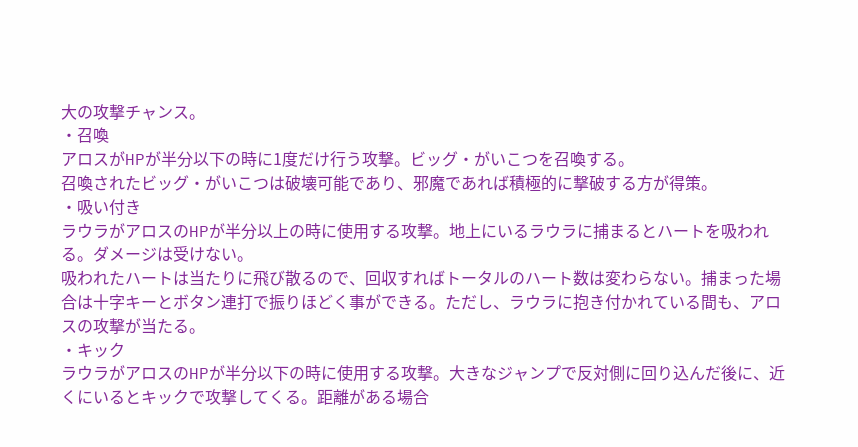大の攻撃チャンス。
・召喚
アロスがHPが半分以下の時に1度だけ行う攻撃。ビッグ・がいこつを召喚する。
召喚されたビッグ・がいこつは破壊可能であり、邪魔であれば積極的に撃破する方が得策。
・吸い付き
ラウラがアロスのHPが半分以上の時に使用する攻撃。地上にいるラウラに捕まるとハートを吸われる。ダメージは受けない。
吸われたハートは当たりに飛び散るので、回収すればトータルのハート数は変わらない。捕まった場合は十字キーとボタン連打で振りほどく事ができる。ただし、ラウラに抱き付かれている間も、アロスの攻撃が当たる。
・キック
ラウラがアロスのHPが半分以下の時に使用する攻撃。大きなジャンプで反対側に回り込んだ後に、近くにいるとキックで攻撃してくる。距離がある場合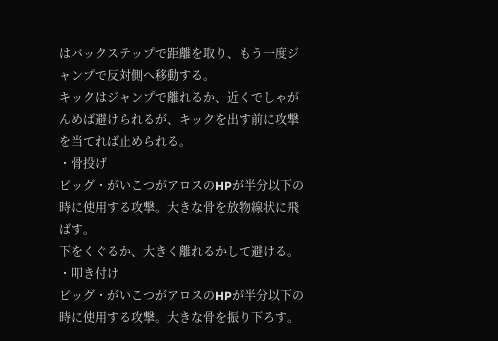はバックステップで距離を取り、もう一度ジャンプで反対側へ移動する。
キックはジャンプで離れるか、近くでしゃがんめば避けられるが、キックを出す前に攻撃を当てれば止められる。
・骨投げ
ビッグ・がいこつがアロスのHPが半分以下の時に使用する攻撃。大きな骨を放物線状に飛ばす。
下をくぐるか、大きく離れるかして避ける。
・叩き付け
ビッグ・がいこつがアロスのHPが半分以下の時に使用する攻撃。大きな骨を振り下ろす。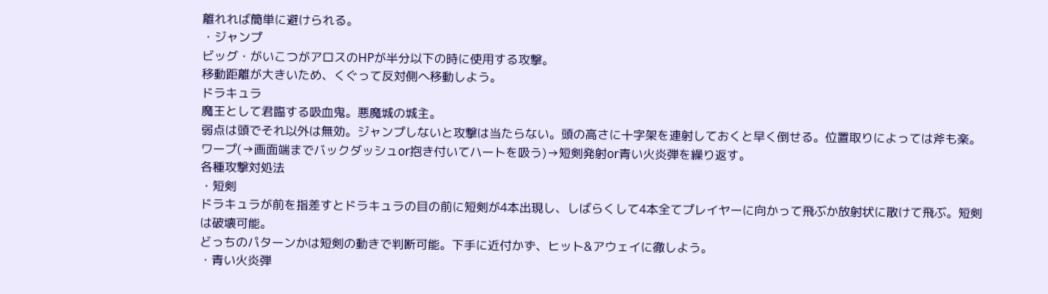離れれば簡単に避けられる。
・ジャンプ
ビッグ・がいこつがアロスのHPが半分以下の時に使用する攻撃。
移動距離が大きいため、くぐって反対側へ移動しよう。
ドラキュラ
魔王として君臨する吸血鬼。悪魔城の城主。
弱点は頭でそれ以外は無効。ジャンプしないと攻撃は当たらない。頭の高さに十字架を連射しておくと早く倒せる。位置取りによっては斧も楽。
ワープ(→画面端までバックダッシュor抱き付いてハートを吸う)→短剣発射or青い火炎弾を繰り返す。
各種攻撃対処法
・短剣
ドラキュラが前を指差すとドラキュラの目の前に短剣が4本出現し、しばらくして4本全てプレイヤーに向かって飛ぶか放射状に散けて飛ぶ。短剣は破壊可能。
どっちのパターンかは短剣の動きで判断可能。下手に近付かず、ヒット&アウェイに徹しよう。
・青い火炎弾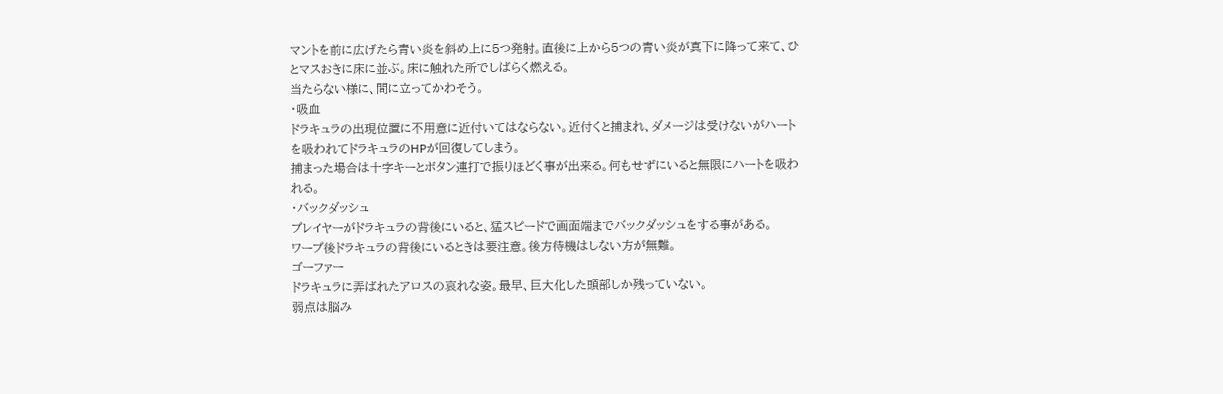マントを前に広げたら青い炎を斜め上に5つ発射。直後に上から5つの青い炎が真下に降って来て、ひとマスおきに床に並ぶ。床に触れた所でしばらく燃える。
当たらない様に、間に立ってかわそう。
・吸血
ドラキュラの出現位置に不用意に近付いてはならない。近付くと捕まれ、ダメージは受けないがハートを吸われてドラキュラのHPが回復してしまう。
捕まった場合は十字キーとボタン連打で振りほどく事が出来る。何もせずにいると無限にハートを吸われる。
・バックダッシュ
プレイヤーがドラキュラの背後にいると、猛スピードで画面端までバックダッシュをする事がある。
ワープ後ドラキュラの背後にいるときは要注意。後方待機はしない方が無難。
ゴーファー
ドラキュラに弄ばれたアロスの哀れな姿。最早、巨大化した頭部しか残っていない。
弱点は脳み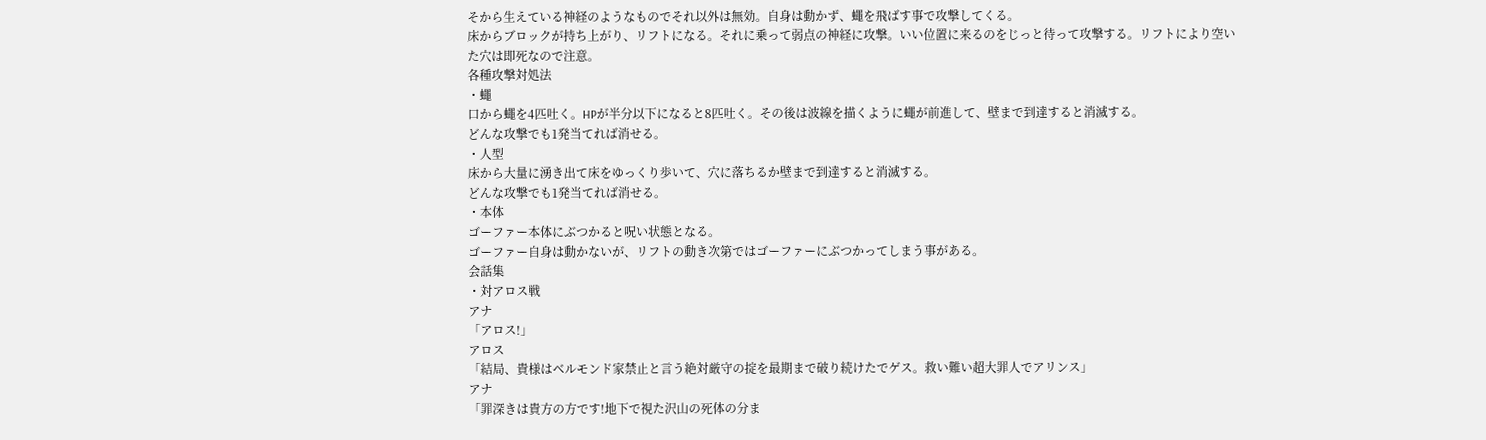そから生えている神経のようなものでそれ以外は無効。自身は動かず、蠅を飛ばす事で攻撃してくる。
床からブロックが持ち上がり、リフトになる。それに乗って弱点の神経に攻撃。いい位置に来るのをじっと待って攻撃する。リフトにより空いた穴は即死なので注意。
各種攻撃対処法
・蠅
口から蠅を4匹吐く。HPが半分以下になると8匹吐く。その後は波線を描くように蠅が前進して、壁まで到達すると消滅する。
どんな攻撃でも1発当てれば消せる。
・人型
床から大量に湧き出て床をゆっくり歩いて、穴に落ちるか壁まで到達すると消滅する。
どんな攻撃でも1発当てれば消せる。
・本体
ゴーファー本体にぶつかると呪い状態となる。
ゴーファー自身は動かないが、リフトの動き次第ではゴーファーにぶつかってしまう事がある。
会話集
・対アロス戦
アナ
「アロス!」
アロス
「結局、貴様はベルモンド家禁止と言う絶対厳守の掟を最期まで破り続けたでゲス。救い難い超大罪人でアリンス」
アナ
「罪深きは貴方の方です!地下で視た沢山の死体の分ま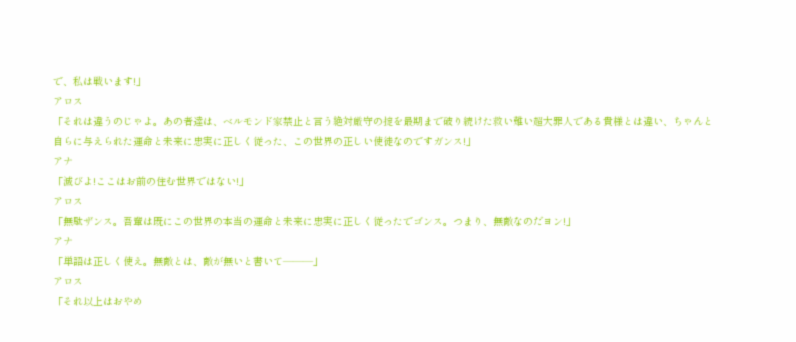で、私は戦います!」
アロス
「それは違うのじゃよ。あの者達は、ベルモンド家禁止と言う絶対厳守の掟を最期まで破り続けた救い難い超大罪人である貴様とは違い、ちゃんと自らに与えられた運命と未来に忠実に正しく従った、この世界の正しい使徒なのですガンス!」
アナ
「滅びよ!ここはお前の住む世界ではない!」
アロス
「無駄ザンス。吾輩は既にこの世界の本当の運命と未来に忠実に正しく従ったでゴンス。つまり、無敵なのだヨン!」
アナ
「単語は正しく使え。無敵とは、敵が無いと書いて―――」
アロス
「それ以上はおやめ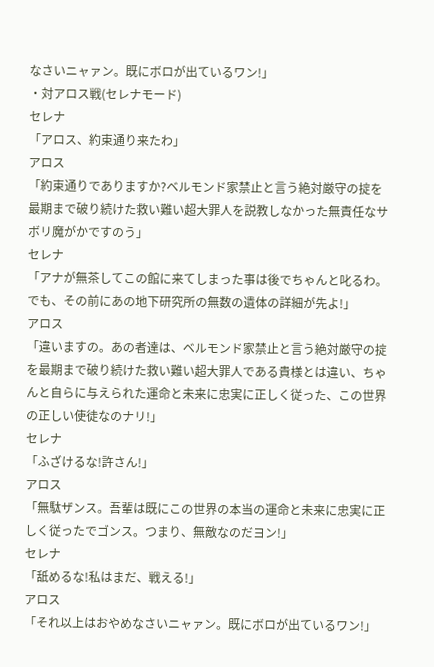なさいニャァン。既にボロが出ているワン!」
・対アロス戦(セレナモード)
セレナ
「アロス、約束通り来たわ」
アロス
「約束通りでありますか?ベルモンド家禁止と言う絶対厳守の掟を最期まで破り続けた救い難い超大罪人を説教しなかった無責任なサボリ魔がかですのう」
セレナ
「アナが無茶してこの館に来てしまった事は後でちゃんと叱るわ。でも、その前にあの地下研究所の無数の遺体の詳細が先よ!」
アロス
「違いますの。あの者達は、ベルモンド家禁止と言う絶対厳守の掟を最期まで破り続けた救い難い超大罪人である貴様とは違い、ちゃんと自らに与えられた運命と未来に忠実に正しく従った、この世界の正しい使徒なのナリ!」
セレナ
「ふざけるな!許さん!」
アロス
「無駄ザンス。吾輩は既にこの世界の本当の運命と未来に忠実に正しく従ったでゴンス。つまり、無敵なのだヨン!」
セレナ
「舐めるな!私はまだ、戦える!」
アロス
「それ以上はおやめなさいニャァン。既にボロが出ているワン!」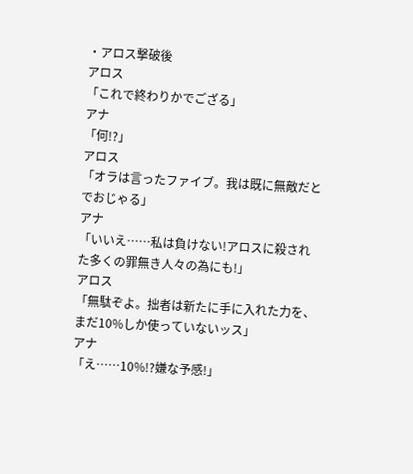・アロス撃破後
アロス
「これで終わりかでござる」
アナ
「何!?」
アロス
「オラは言ったファイブ。我は既に無敵だとでおじゃる」
アナ
「いいえ……私は負けない!アロスに殺された多くの罪無き人々の為にも!」
アロス
「無駄ぞよ。拙者は新たに手に入れた力を、まだ10%しか使っていないッス」
アナ
「え……10%!?嫌な予感!」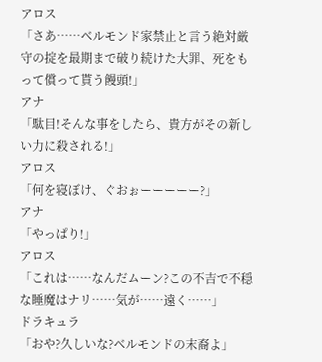アロス
「さあ……ベルモンド家禁止と言う絶対厳守の掟を最期まで破り続けた大罪、死をもって償って貰う饅頭!」
アナ
「駄目!そんな事をしたら、貴方がその新しい力に殺される!」
アロス
「何を寝ぼけ、ぐおぉーーーーー?」
アナ
「やっぱり!」
アロス
「これは……なんだムーン?この不吉で不穏な睡魔はナリ……気が……遠く……」
ドラキュラ
「おや?久しいな?ベルモンドの末裔よ」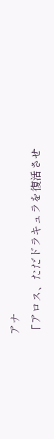アナ
「アロス、ただドラキュラを復活させ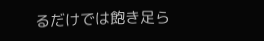るだけでは飽き足ら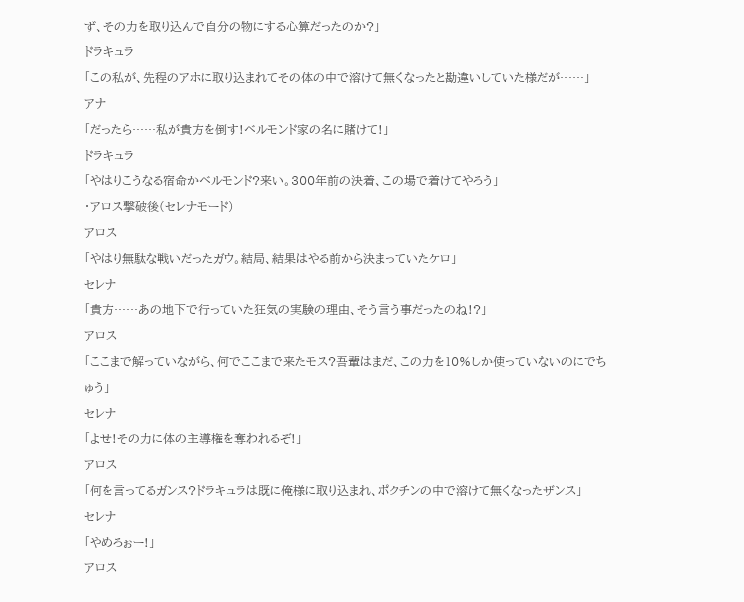ず、その力を取り込んで自分の物にする心算だったのか?」
ドラキュラ
「この私が、先程のアホに取り込まれてその体の中で溶けて無くなったと勘違いしていた様だが……」
アナ
「だったら……私が貴方を倒す!ベルモンド家の名に賭けて!」
ドラキュラ
「やはりこうなる宿命かベルモンド?来い。300年前の決着、この場で着けてやろう」
・アロス撃破後(セレナモード)
アロス
「やはり無駄な戦いだったガウ。結局、結果はやる前から決まっていたケロ」
セレナ
「貴方……あの地下で行っていた狂気の実験の理由、そう言う事だったのね!?」
アロス
「ここまで解っていながら、何でここまで来たモス?吾輩はまだ、この力を10%しか使っていないのにでちゅう」
セレナ
「よせ!その力に体の主導権を奪われるぞ!」
アロス
「何を言ってるガンス?ドラキュラは既に俺様に取り込まれ、ポクチンの中で溶けて無くなったザンス」
セレナ
「やめろぉー!」
アロス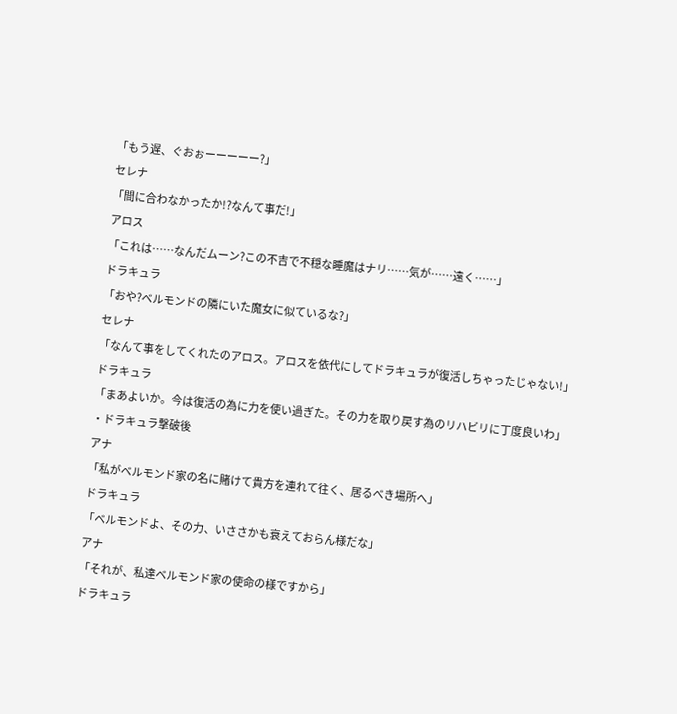「もう遅、ぐおぉーーーーー?」
セレナ
「間に合わなかったか!?なんて事だ!」
アロス
「これは……なんだムーン?この不吉で不穏な睡魔はナリ……気が……遠く……」
ドラキュラ
「おや?ベルモンドの隣にいた魔女に似ているな?」
セレナ
「なんて事をしてくれたのアロス。アロスを依代にしてドラキュラが復活しちゃったじゃない!」
ドラキュラ
「まあよいか。今は復活の為に力を使い過ぎた。その力を取り戻す為のリハビリに丁度良いわ」
・ドラキュラ撃破後
アナ
「私がベルモンド家の名に賭けて貴方を連れて往く、居るべき場所へ」
ドラキュラ
「ベルモンドよ、その力、いささかも衰えておらん様だな」
アナ
「それが、私達ベルモンド家の使命の様ですから」
ドラキュラ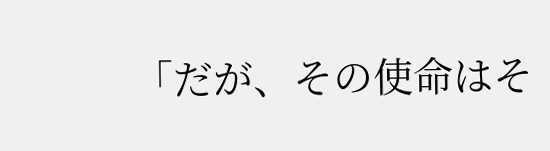「だが、その使命はそ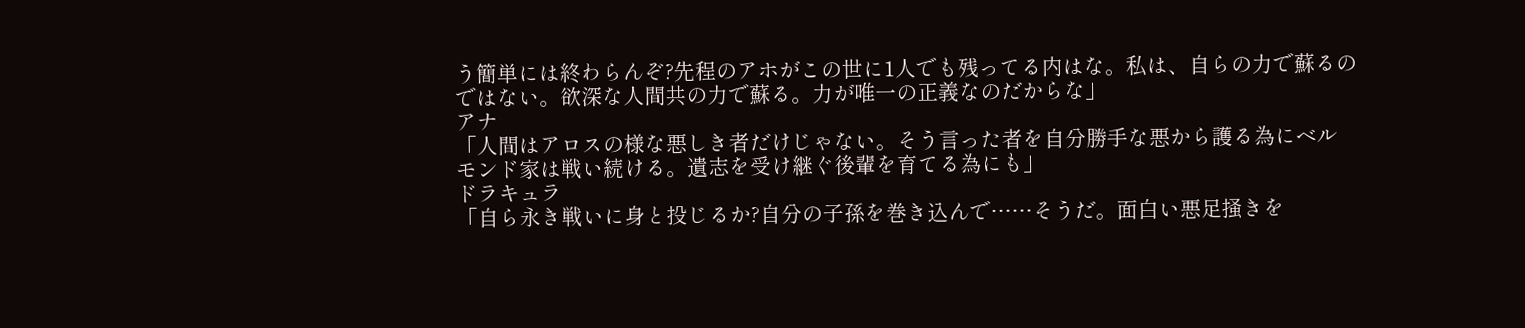う簡単には終わらんぞ?先程のアホがこの世に1人でも残ってる内はな。私は、自らの力で蘇るのではない。欲深な人間共の力で蘇る。力が唯一の正義なのだからな」
アナ
「人間はアロスの様な悪しき者だけじゃない。そう言った者を自分勝手な悪から護る為にベルモンド家は戦い続ける。遺志を受け継ぐ後輩を育てる為にも」
ドラキュラ
「自ら永き戦いに身と投じるか?自分の子孫を巻き込んで……そうだ。面白い悪足掻きを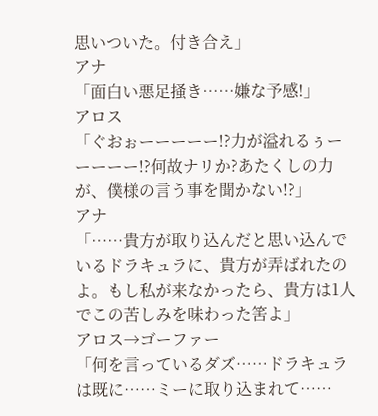思いついた。付き合え」
アナ
「面白い悪足掻き……嫌な予感!」
アロス
「ぐおぉーーーーー!?力が溢れるぅーーーーー!?何故ナリか?あたくしの力が、僕様の言う事を聞かない!?」
アナ
「……貴方が取り込んだと思い込んでいるドラキュラに、貴方が弄ばれたのよ。もし私が来なかったら、貴方は1人でこの苦しみを味わった筈よ」
アロス→ゴーファー
「何を言っているダズ……ドラキュラは既に……ミーに取り込まれて……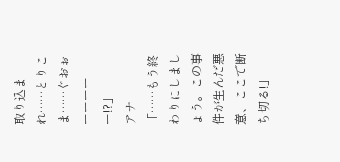取り込まれ……とりこま……ぐおぉーーーーー!?」
アナ
「……もう終わりにしましょう。この事件が生んだ悪意、ここで断ち切る!」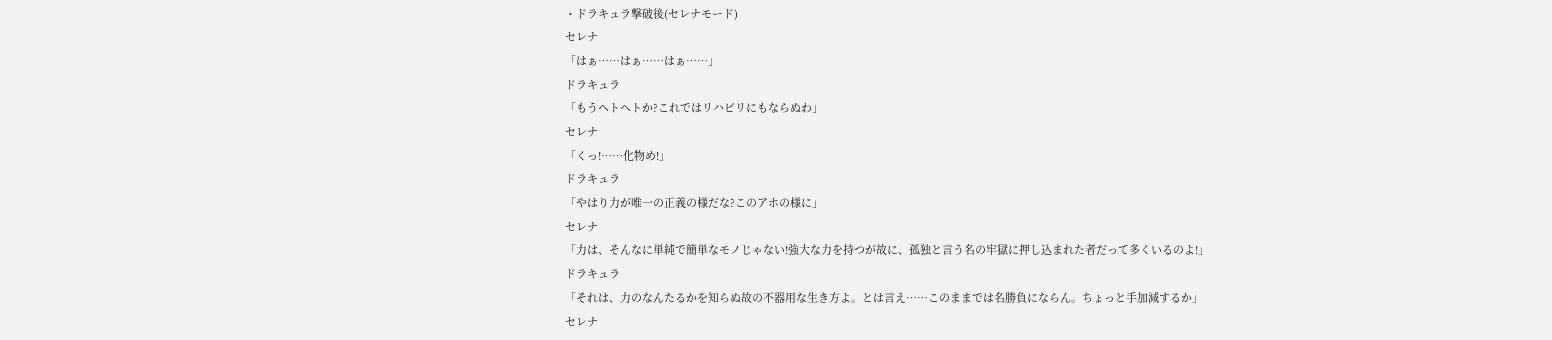・ドラキュラ撃破後(セレナモード)
セレナ
「はぁ……はぁ……はぁ……」
ドラキュラ
「もうヘトヘトか?これではリハビリにもならぬわ」
セレナ
「くっ!……化物め!」
ドラキュラ
「やはり力が唯一の正義の様だな?このアホの様に」
セレナ
「力は、そんなに単純で簡単なモノじゃない!強大な力を持つが故に、孤独と言う名の牢獄に押し込まれた者だって多くいるのよ!」
ドラキュラ
「それは、力のなんたるかを知らぬ故の不器用な生き方よ。とは言え……このままでは名勝負にならん。ちょっと手加減するか」
セレナ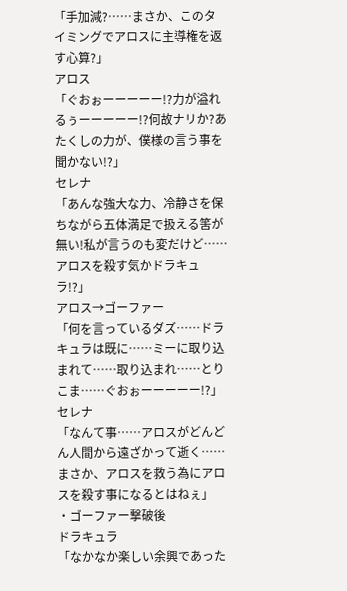「手加減?……まさか、このタイミングでアロスに主導権を返す心算?」
アロス
「ぐおぉーーーーー!?力が溢れるぅーーーーー!?何故ナリか?あたくしの力が、僕様の言う事を聞かない!?」
セレナ
「あんな強大な力、冷静さを保ちながら五体満足で扱える筈が無い!私が言うのも変だけど……アロスを殺す気かドラキュラ!?」
アロス→ゴーファー
「何を言っているダズ……ドラキュラは既に……ミーに取り込まれて……取り込まれ……とりこま……ぐおぉーーーーー!?」
セレナ
「なんて事……アロスがどんどん人間から遠ざかって逝く……まさか、アロスを救う為にアロスを殺す事になるとはねぇ」
・ゴーファー撃破後
ドラキュラ
「なかなか楽しい余興であった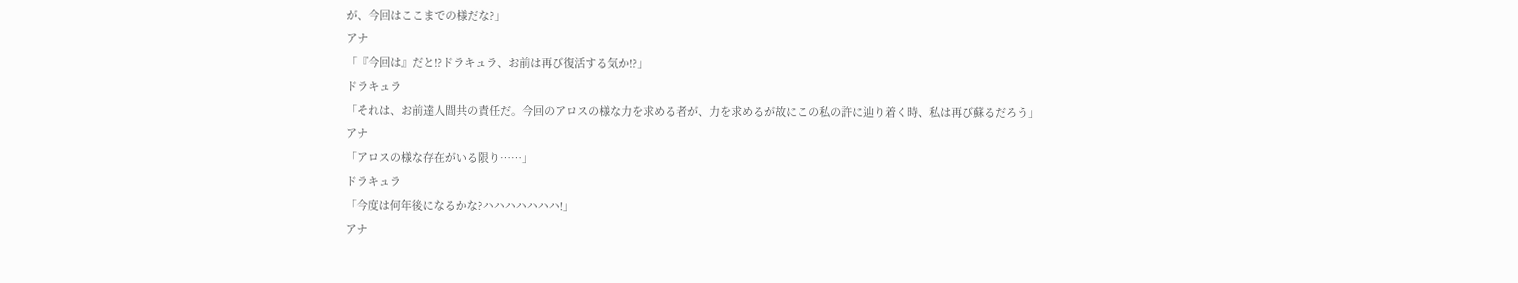が、今回はここまでの様だな?」
アナ
「『今回は』だと!?ドラキュラ、お前は再び復活する気か!?」
ドラキュラ
「それは、お前達人間共の責任だ。今回のアロスの様な力を求める者が、力を求めるが故にこの私の許に辿り着く時、私は再び蘇るだろう」
アナ
「アロスの様な存在がいる限り……」
ドラキュラ
「今度は何年後になるかな?ハハハハハハハ!」
アナ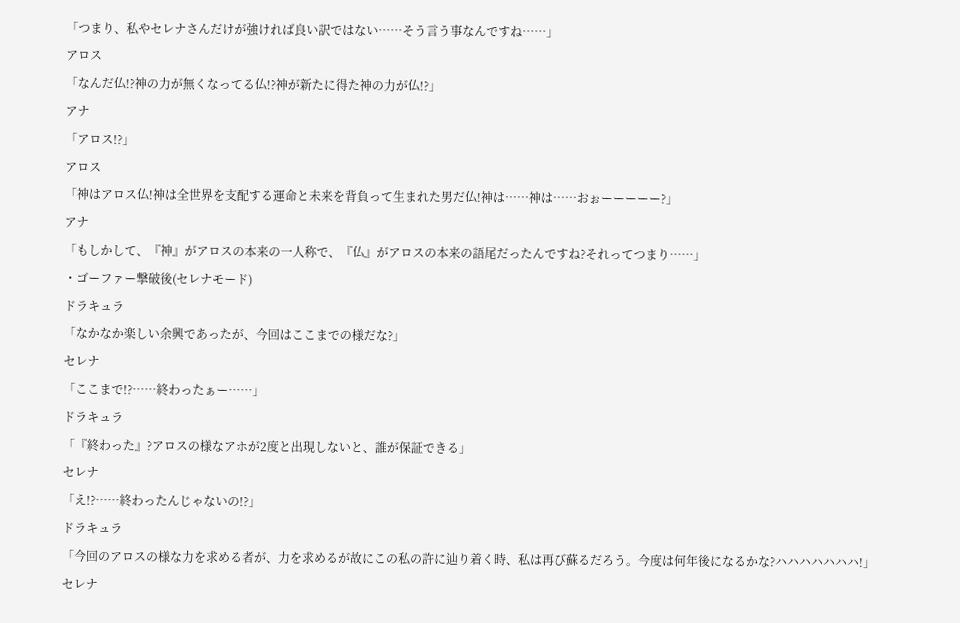「つまり、私やセレナさんだけが強ければ良い訳ではない……そう言う事なんですね……」
アロス
「なんだ仏!?神の力が無くなってる仏!?神が新たに得た神の力が仏!?」
アナ
「アロス!?」
アロス
「神はアロス仏!神は全世界を支配する運命と未来を背負って生まれた男だ仏!神は……神は……おぉーーーーー?」
アナ
「もしかして、『神』がアロスの本来の一人称で、『仏』がアロスの本来の語尾だったんですね?それってつまり……」
・ゴーファー撃破後(セレナモード)
ドラキュラ
「なかなか楽しい余興であったが、今回はここまでの様だな?」
セレナ
「ここまで!?……終わったぁー……」
ドラキュラ
「『終わった』?アロスの様なアホが2度と出現しないと、誰が保証できる」
セレナ
「え!?……終わったんじゃないの!?」
ドラキュラ
「今回のアロスの様な力を求める者が、力を求めるが故にこの私の許に辿り着く時、私は再び蘇るだろう。今度は何年後になるかな?ハハハハハハハ!」
セレナ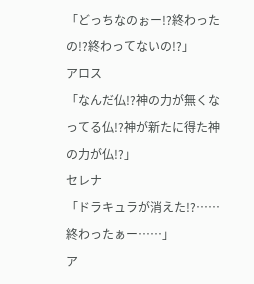「どっちなのぉー!?終わったの!?終わってないの!?」
アロス
「なんだ仏!?神の力が無くなってる仏!?神が新たに得た神の力が仏!?」
セレナ
「ドラキュラが消えた!?……終わったぁー……」
ア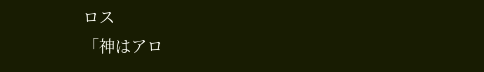ロス
「神はアロ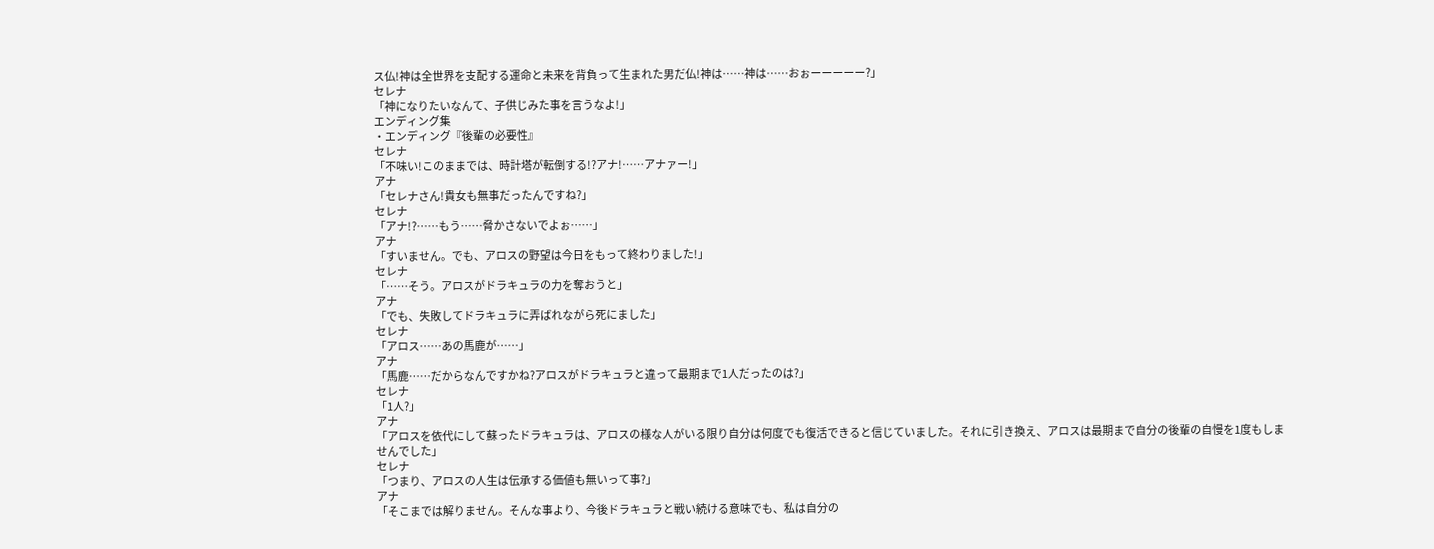ス仏!神は全世界を支配する運命と未来を背負って生まれた男だ仏!神は……神は……おぉーーーーー?」
セレナ
「神になりたいなんて、子供じみた事を言うなよ!」
エンディング集
・エンディング『後輩の必要性』
セレナ
「不味い!このままでは、時計塔が転倒する!?アナ!……アナァー!」
アナ
「セレナさん!貴女も無事だったんですね?」
セレナ
「アナ!?……もう……脅かさないでよぉ……」
アナ
「すいません。でも、アロスの野望は今日をもって終わりました!」
セレナ
「……そう。アロスがドラキュラの力を奪おうと」
アナ
「でも、失敗してドラキュラに弄ばれながら死にました」
セレナ
「アロス……あの馬鹿が……」
アナ
「馬鹿……だからなんですかね?アロスがドラキュラと違って最期まで1人だったのは?」
セレナ
「1人?」
アナ
「アロスを依代にして蘇ったドラキュラは、アロスの様な人がいる限り自分は何度でも復活できると信じていました。それに引き換え、アロスは最期まで自分の後輩の自慢を1度もしませんでした」
セレナ
「つまり、アロスの人生は伝承する価値も無いって事?」
アナ
「そこまでは解りません。そんな事より、今後ドラキュラと戦い続ける意味でも、私は自分の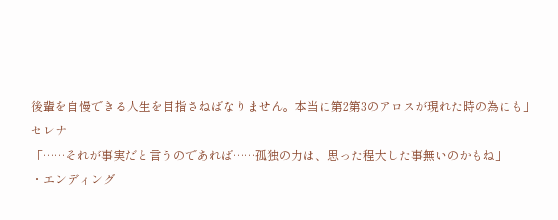後輩を自慢できる人生を目指さねばなりません。本当に第2第3のアロスが現れた時の為にも」
セレナ
「……それが事実だと言うのであれば……孤独の力は、思った程大した事無いのかもね」
・エンディング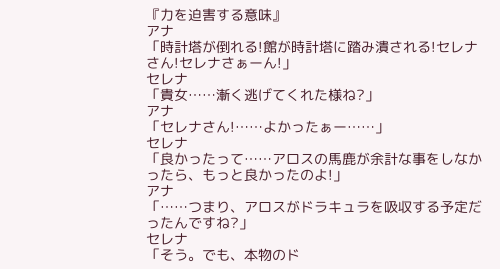『力を迫害する意味』
アナ
「時計塔が倒れる!館が時計塔に踏み潰される!セレナさん!セレナさぁーん!」
セレナ
「貴女……漸く逃げてくれた様ね?」
アナ
「セレナさん!……よかったぁー……」
セレナ
「良かったって……アロスの馬鹿が余計な事をしなかったら、もっと良かったのよ!」
アナ
「……つまり、アロスがドラキュラを吸収する予定だったんですね?」
セレナ
「そう。でも、本物のド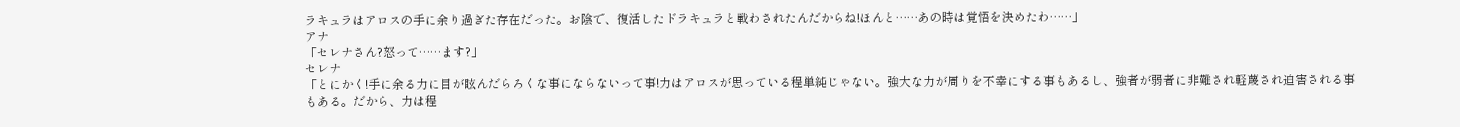ラキュラはアロスの手に余り過ぎた存在だった。お陰で、復活したドラキュラと戦わされたんだからね!ほんと……あの時は覚悟を決めたわ……」
アナ
「セレナさん?怒って……ます?」
セレナ
「とにかく!手に余る力に目が眩んだらろくな事にならないって事!力はアロスが思っている程単純じゃない。強大な力が周りを不幸にする事もあるし、強者が弱者に非難され軽蔑され迫害される事もある。だから、力は程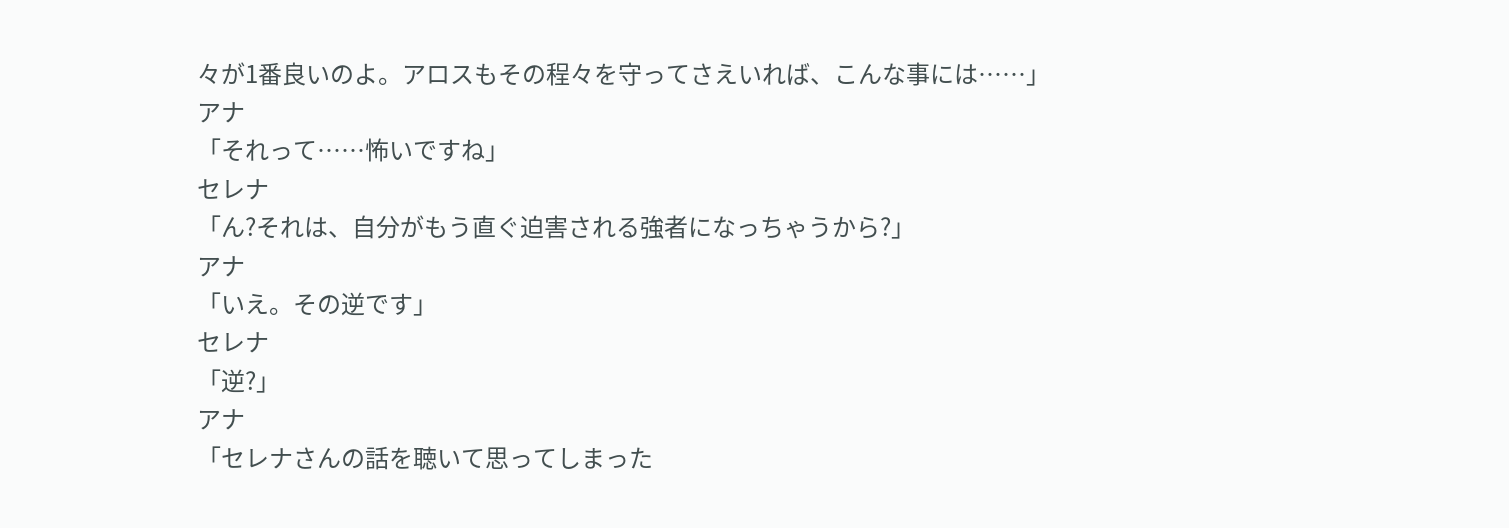々が1番良いのよ。アロスもその程々を守ってさえいれば、こんな事には……」
アナ
「それって……怖いですね」
セレナ
「ん?それは、自分がもう直ぐ迫害される強者になっちゃうから?」
アナ
「いえ。その逆です」
セレナ
「逆?」
アナ
「セレナさんの話を聴いて思ってしまった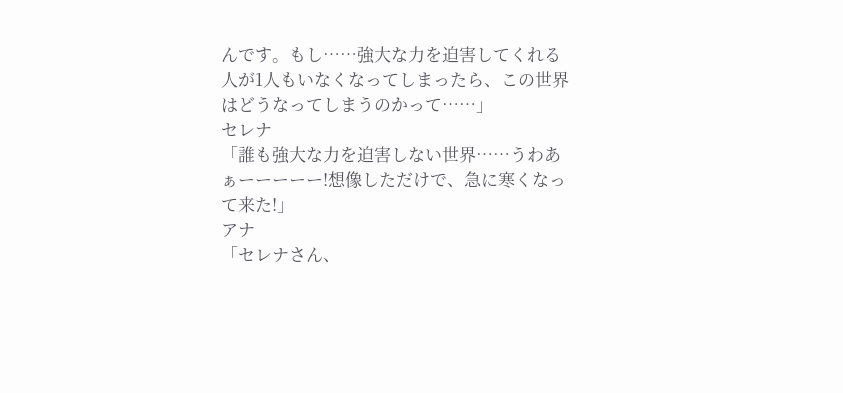んです。もし……強大な力を迫害してくれる人が1人もいなくなってしまったら、この世界はどうなってしまうのかって……」
セレナ
「誰も強大な力を迫害しない世界……うわあぁーーーーー!想像しただけで、急に寒くなって来た!」
アナ
「セレナさん、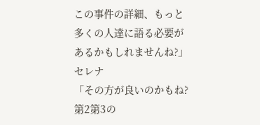この事件の詳細、もっと多くの人達に語る必要があるかもしれませんね?」
セレナ
「その方が良いのかもね?第2第3の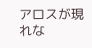アロスが現れな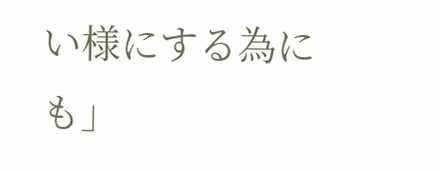い様にする為にも」